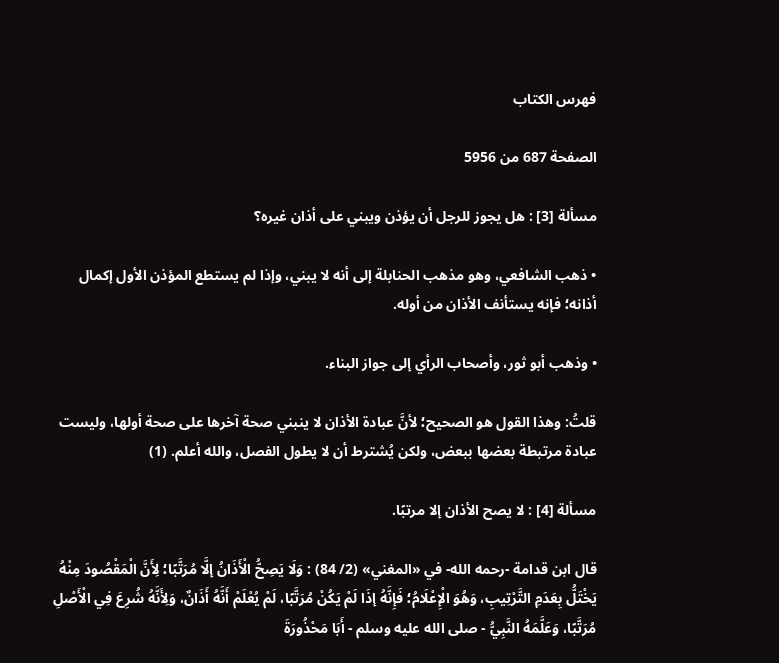فهرس الكتاب

الصفحة 687 من 5956

مسألة [3] : هل يجوز للرجل أن يؤذن ويبني على أذان غيره؟

• ذهب الشافعي، وهو مذهب الحنابلة إلى أنه لا يبني، وإذا لم يستطع المؤذن الأول إكمال أذانه؛ فإنه يستأنف الأذان من أوله.

• وذهب أبو ثور، وأصحاب الرأي إلى جواز البناء.

قلتُ: وهذا القول هو الصحيح؛ لأنَّ عبادة الأذان لا ينبني صحة آخرها على صحة أولها، وليست عبادة مرتبطة بعضها ببعض، ولكن يُشترط أن لا يطول الفصل، والله أعلم. (1)

مسألة [4] : لا يصح الأذان إلا مرتبًا.

قال ابن قدامة -رحمه الله- في «المغني» (2/ 84) : وَلَا يَصِحُّ الْأَذَانُ إلَّا مُرَتَّبًا؛ لِأَنَّ الْمَقْصُودَ مِنْهُ يَخْتَلُّ بِعَدَمِ التَّرْتِيبِ، وَهُوَ الْإِعْلَامُ؛ فَإِنَّهُ إذَا لَمْ يَكُنْ مُرَتَّبًا، لَمْ يُعْلَمْ أَنَّهُ أَذَانٌ، وَلِأَنَّهُ شُرِعَ فِي الْأَصْلِ مُرَتَّبًا، وَعَلَّمَهُ النَّبِيُّ - صلى الله عليه وسلم - أَبَا مَحْذُورَةَ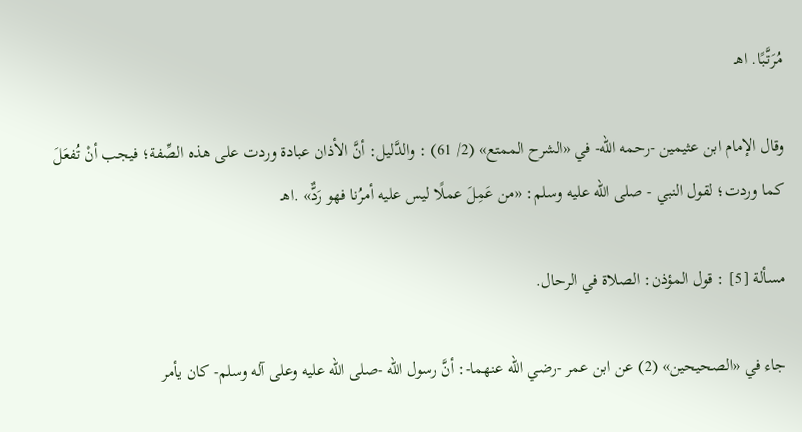مُرَتَّبًا. اهـ

وقال الإمام ابن عثيمين -رحمه الله- في «الشرح الممتع» (2/ 61) : والدَّليل: أنَّ الأذان عبادة وردت على هذه الصِّفة؛ فيجب أنْ تُفعَلَ كما وردت؛ لقول النبي - صلى الله عليه وسلم: «من عَمِلَ عملًا ليس عليه أمرُنا فهو رَدٌّ» .اهـ

مسألة [5] : قول المؤذن: الصلاة في الرحال.

جاء في «الصحيحين» (2) عن ابن عمر -رضي الله عنهما-: أنَّ رسول الله -صلى الله عليه وعلى آله وسلم- كان يأمر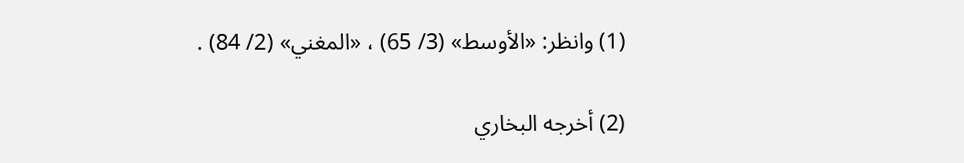(1) وانظر: «الأوسط» (3/ 65) ، «المغني» (2/ 84) .

(2) أخرجه البخاري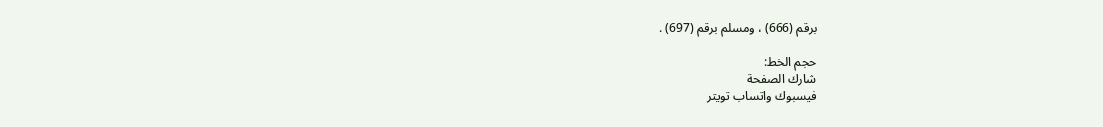برقم (666) ، ومسلم برقم (697) .

حجم الخط:
شارك الصفحة
فيسبوك واتساب تويتر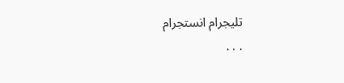تليجرام انستجرام
. . .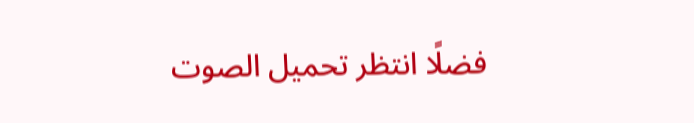فضلًا انتظر تحميل الصوت